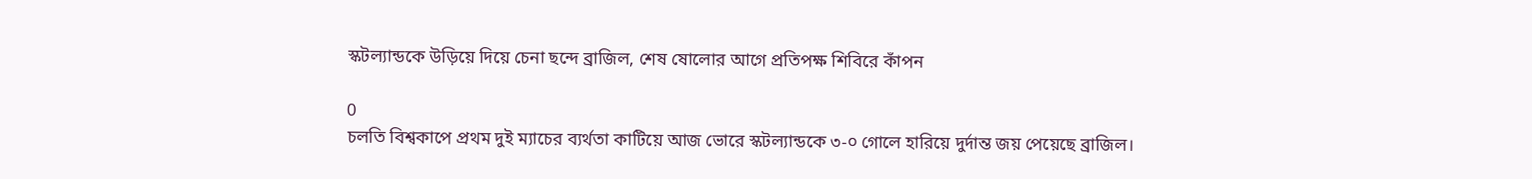স্কটল্যান্ডকে উড়িয়ে দিয়ে চেনা ছন্দে ব্রাজিল, শেষ ষোলোর আগে প্রতিপক্ষ শিবিরে কাঁপন

0
চলতি বিশ্বকাপে প্রথম দুই ম্যাচের ব্যর্থতা কাটিয়ে আজ ভোরে স্কটল্যান্ডকে ৩-০ গোলে হারিয়ে দুর্দান্ত জয় পেয়েছে ব্রাজিল।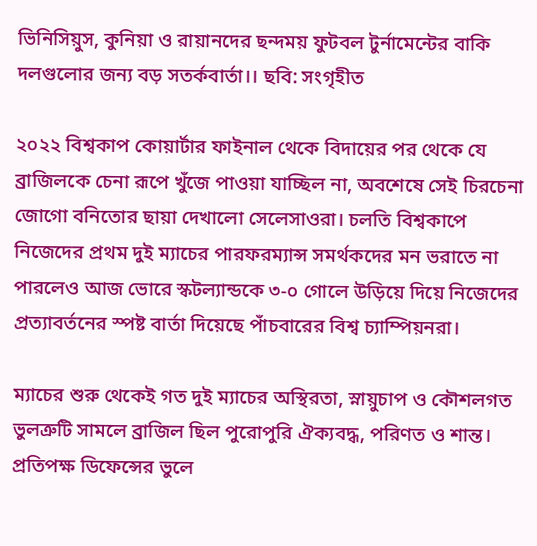ভিনিসিয়ুস, কুনিয়া ও রায়ানদের ছন্দময় ফুটবল টুর্নামেন্টের বাকি দলগুলোর জন্য বড় সতর্কবার্তা।। ছবি: সংগৃহীত

২০২২ বিশ্বকাপ কোয়ার্টার ফাইনাল থেকে বিদায়ের পর থেকে যে ব্রাজিলকে চেনা রূপে খুঁজে পাওয়া যাচ্ছিল না, অবশেষে সেই চিরচেনা জোগো বনিতোর ছায়া দেখালো সেলেসাওরা। চলতি বিশ্বকাপে নিজেদের প্রথম দুই ম্যাচের পারফরম্যান্স সমর্থকদের মন ভরাতে না পারলেও আজ ভোরে স্কটল্যান্ডকে ৩-০ গোলে উড়িয়ে দিয়ে নিজেদের প্রত্যাবর্তনের স্পষ্ট বার্তা দিয়েছে পাঁচবারের বিশ্ব চ্যাম্পিয়নরা।

ম্যাচের শুরু থেকেই গত দুই ম্যাচের অস্থিরতা, স্নায়ুচাপ ও কৌশলগত ভুলত্রুটি সামলে ব্রাজিল ছিল পুরোপুরি ঐক্যবদ্ধ, পরিণত ও শান্ত। প্রতিপক্ষ ডিফেন্সের ভুলে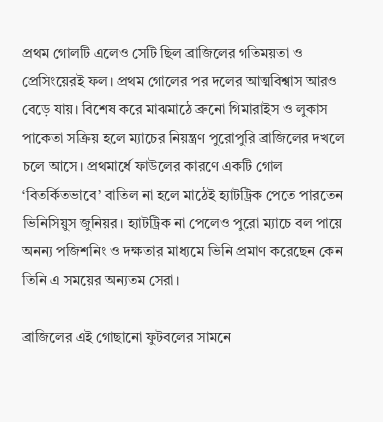প্রথম গোলটি এলেও সেটি ছিল ব্রাজিলের গতিময়তা ও প্রেসিংয়েরই ফল। প্রথম গোলের পর দলের আত্মবিশ্বাস আরও বেড়ে যায়। বিশেষ করে মাঝমাঠে ব্রুনো গিমারাইস ও লুকাস পাকেতা সক্রিয় হলে ম্যাচের নিয়ন্ত্রণ পুরোপুরি ব্রাজিলের দখলে চলে আসে। প্রথমার্ধে ফাউলের কারণে একটি গোল ‘বিতর্কিতভাবে’ বাতিল না হলে মাঠেই হ্যাটট্রিক পেতে পারতেন ভিনিসিয়ুস জুনিয়র। হ্যাটট্রিক না পেলেও পুরো ম্যাচে বল পায়ে অনন্য পজিশনিং ও দক্ষতার মাধ্যমে ভিনি প্রমাণ করেছেন কেন তিনি এ সময়ের অন্যতম সেরা।

ব্রাজিলের এই গোছানো ফুটবলের সামনে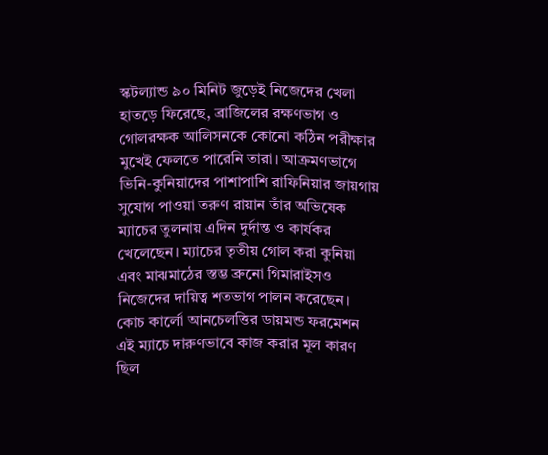স্কটল্যান্ড ৯০ মিনিট জুড়েই নিজেদের খেলা হাতড়ে ফিরেছে, ব্রাজিলের রক্ষণভাগ ও গোলরক্ষক আলিসনকে কোনো কঠিন পরীক্ষার মুখেই ফেলতে পারেনি তারা। আক্রমণভাগে ভিনি-কুনিয়াদের পাশাপাশি রাফিনিয়ার জায়গায় সুযোগ পাওয়া তরুণ রায়ান তাঁর অভিষেক ম্যাচের তুলনায় এদিন দুর্দান্ত ও কার্যকর খেলেছেন। ম্যাচের তৃতীয় গোল করা কুনিয়া এবং মাঝমাঠের স্তম্ভ ব্রুনো গিমারাইসও নিজেদের দায়িত্ব শতভাগ পালন করেছেন। কোচ কার্লো আনচেলত্তির ডায়মন্ড ফরমেশন এই ম্যাচে দারুণভাবে কাজ করার মূল কারণ ছিল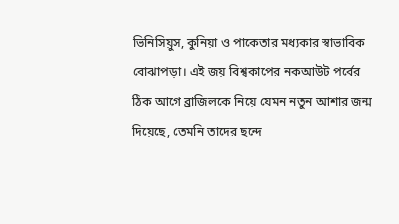ভিনিসিয়ুস, কুনিয়া ও পাকেতার মধ্যকার স্বাভাবিক বোঝাপড়া। এই জয় বিশ্বকাপের নকআউট পর্বের ঠিক আগে ব্রাজিলকে নিয়ে যেমন নতুন আশার জন্ম দিয়েছে, তেমনি তাদের ছন্দে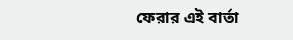ফেরার এই বার্তা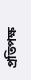প্রতিপক্ষ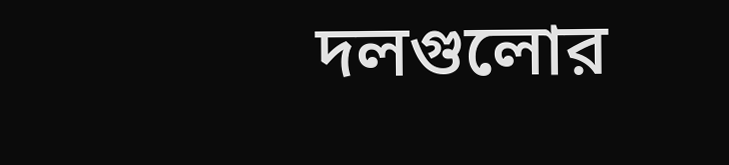দলগুলোর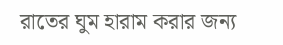রাতের ঘুম হারাম করার জন্য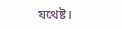যথেষ্ট।